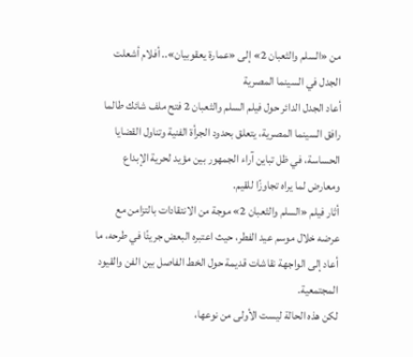من «السلم والثعبان 2» إلى «عمارة يعقوبيان».. أفلام أشعلت الجدل في السينما المصرية
أعاد الجدل الدائر حول فيلم السلم والثعبان 2 فتح ملف شائك طالما رافق السينما المصرية، يتعلق بحدود الجرأة الفنية وتناول القضايا الحساسة، في ظل تباين آراء الجمهور بين مؤيد لحرية الإبداع ومعارض لما يراه تجاوزًا للقيم.
أثار فيلم «السلم والثعبان 2» موجة من الانتقادات بالتزامن مع عرضه خلال موسم عيد الفطر، حيث اعتبره البعض جريئًا في طرحه، ما أعاد إلى الواجهة نقاشات قديمة حول الخط الفاصل بين الفن والقيود المجتمعية.
لكن هذه الحالة ليست الأولى من نوعها،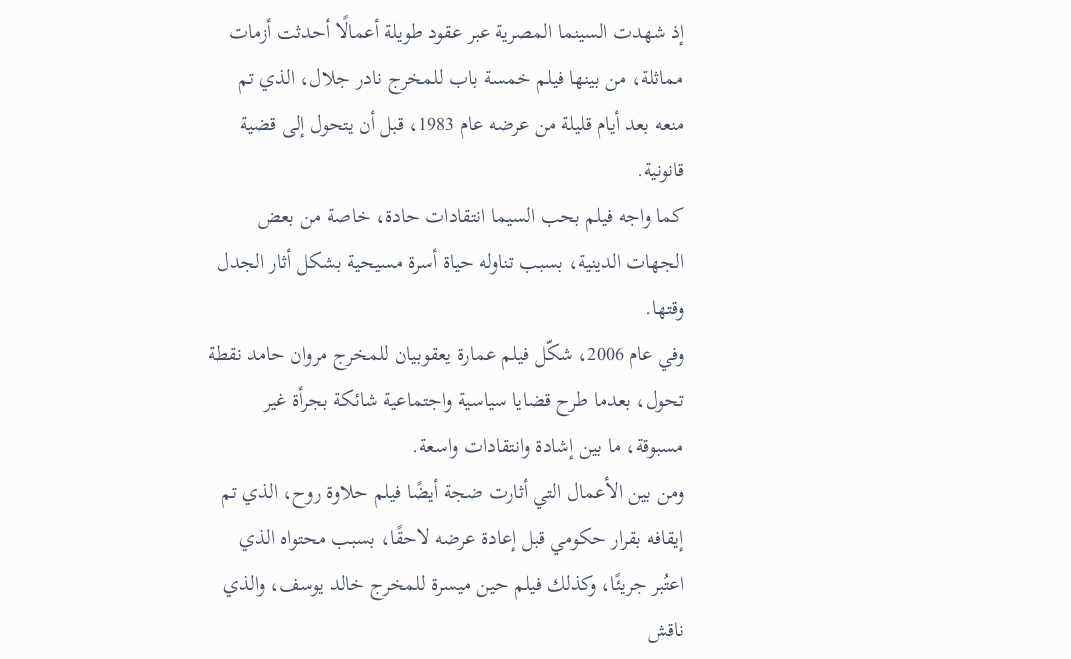إذ شهدت السينما المصرية عبر عقود طويلة أعمالًا أحدثت أزمات مماثلة، من بينها فيلم خمسة باب للمخرج نادر جلال، الذي تم منعه بعد أيام قليلة من عرضه عام 1983، قبل أن يتحول إلى قضية قانونية.
كما واجه فيلم بحب السيما انتقادات حادة، خاصة من بعض الجهات الدينية، بسبب تناوله حياة أسرة مسيحية بشكل أثار الجدل وقتها.
وفي عام 2006، شكّل فيلم عمارة يعقوبيان للمخرج مروان حامد نقطة تحول، بعدما طرح قضايا سياسية واجتماعية شائكة بجرأة غير مسبوقة، ما بين إشادة وانتقادات واسعة.
ومن بين الأعمال التي أثارت ضجة أيضًا فيلم حلاوة روح، الذي تم إيقافه بقرار حكومي قبل إعادة عرضه لاحقًا، بسبب محتواه الذي اعتُبر جريئًا، وكذلك فيلم حين ميسرة للمخرج خالد يوسف، والذي ناقش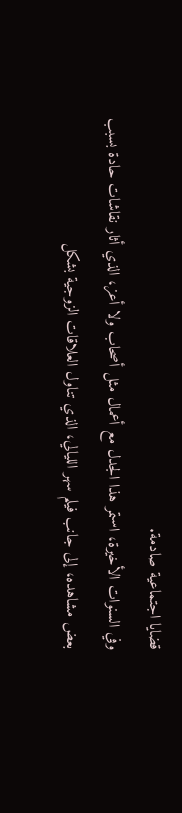قضايا اجتماعية صادمة.
وفي السنوات الأخيرة، استمر هذا الجدل مع أعمال مثل أصحاب ولا أعز، الذي أثار نقاشات حادة بسبب بعض مشاهده، إلى جانب فيلم سهر الليالي، الذي تناول العلاقات الزوجية بشكل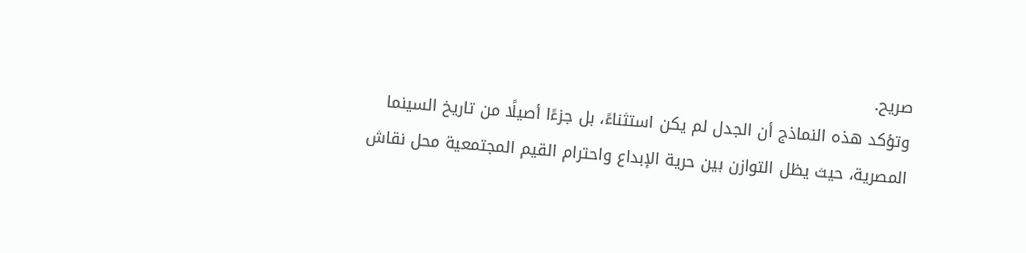صريح.
وتؤكد هذه النماذج أن الجدل لم يكن استثناءً، بل جزءًا أصيلًا من تاريخ السينما المصرية، حيث يظل التوازن بين حرية الإبداع واحترام القيم المجتمعية محل نقاش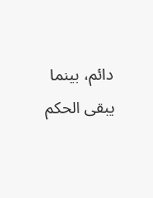دائم، بينما يبقى الحكم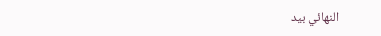النهائي بيد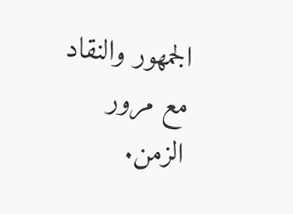الجمهور والنقاد مع مرور الزمن.